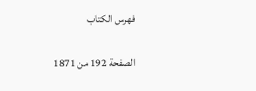فهرس الكتاب

الصفحة 192 من 1871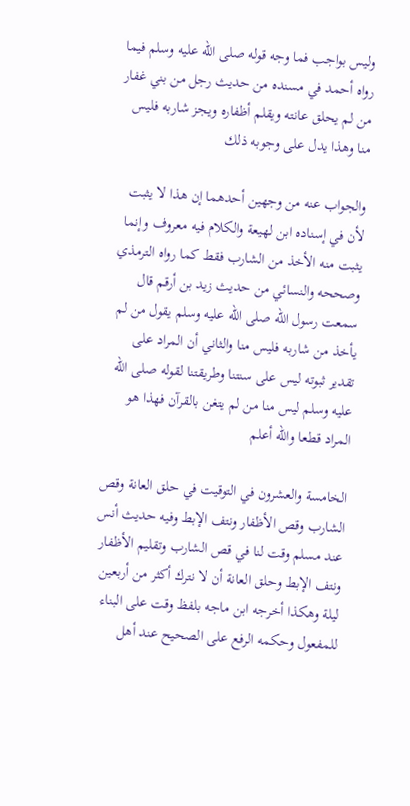وليس بواجب فما وجه قوله صلى الله عليه وسلم فيما رواه أحمد في مسنده من حديث رجل من بني غفار من لم يحلق عانته ويقلم أظفاره ويجز شاربه فليس منا وهذا يدل على وجوبه ذلك

والجواب عنه من وجهين أحدهما إن هذا لا يثبت لأن في إسناده ابن لهيعة والكلام فيه معروف وإنما يثبت منه الأخذ من الشارب فقط كما رواه الترمذي وصححه والنسائي من حديث زيد بن أرقم قال سمعت رسول الله صلى الله عليه وسلم يقول من لم يأخذ من شاربه فليس منا والثاني أن المراد على تقدير ثبوته ليس على سنتنا وطريقتنا لقوله صلى الله عليه وسلم ليس منا من لم يتغن بالقرآن فهذا هو المراد قطعا والله أعلم

الخامسة والعشرون في التوقيت في حلق العانة وقص الشارب وقص الأظفار ونتف الإبط وفيه حديث أنس عند مسلم وقت لنا في قص الشارب وتقليم الأظفار ونتف الإبط وحلق العانة أن لا نترك أكثر من أربعين ليلة وهكذا أخرجه ابن ماجه بلفظ وقت على البناء للمفعول وحكمه الرفع على الصحيح عند أهل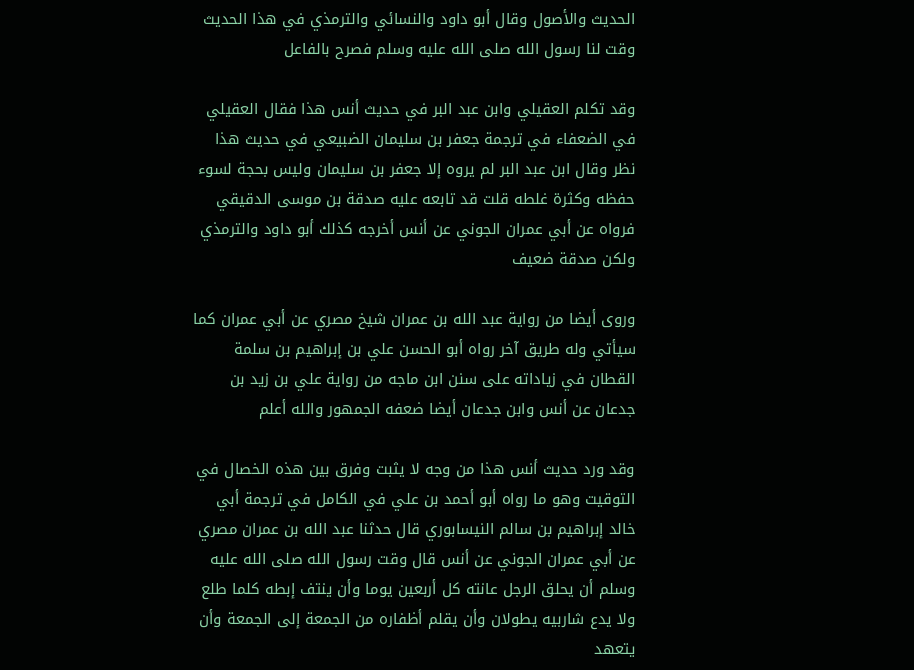الحديث والأصول وقال أبو داود والنسائي والترمذي في هذا الحديث وقت لنا رسول الله صلى الله عليه وسلم فصرح بالفاعل

وقد تكلم العقيلي وابن عبد البر في حديث أنس هذا فقال العقيلي في الضعفاء في ترجمة جعفر بن سليمان الضبيعي في حديث هذا نظر وقال ابن عبد البر لم يروه إلا جعفر بن سليمان وليس بحجة لسوء حفظه وكثرة غلطه قلت قد تابعه عليه صدقة بن موسى الدقيقي فرواه عن أبي عمران الجوني عن أنس أخرجه كذلك أبو داود والترمذي ولكن صدقة ضعيف

وروى أيضا من رواية عبد الله بن عمران شيخ مصري عن أبي عمران كما سيأتي وله طريق آخر رواه أبو الحسن علي بن إبراهيم بن سلمة القطان في زياداته على سنن ابن ماجه من رواية علي بن زيد بن جدعان عن أنس وابن جدعان أيضا ضعفه الجمهور والله أعلم

وقد ورد حديث أنس هذا من وجه لا يثبت وفرق بين هذه الخصال في التوقيت وهو ما رواه أبو أحمد بن علي في الكامل في ترجمة أبي خالد إبراهيم بن سالم النيسابوري قال حدثنا عبد الله بن عمران مصري عن أبي عمران الجوني عن أنس قال وقت رسول الله صلى الله عليه وسلم أن يحلق الرجل عانته كل أربعين يوما وأن ينتف إبطه كلما طلع ولا يدع شاربيه يطولان وأن يقلم أظفاره من الجمعة إلى الجمعة وأن يتعهد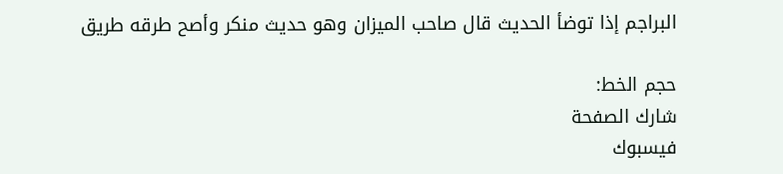البراجم إذا توضأ الحديث قال صاحب الميزان وهو حديث منكر وأصح طرقه طريق

حجم الخط:
شارك الصفحة
فيسبوك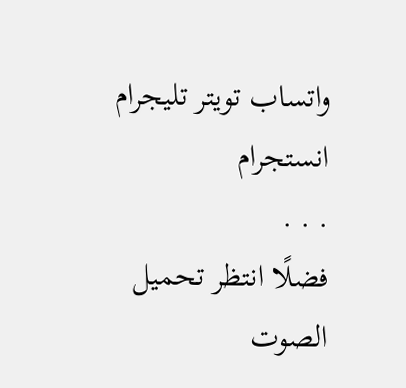واتساب تويتر تليجرام انستجرام
. . .
فضلًا انتظر تحميل الصوت